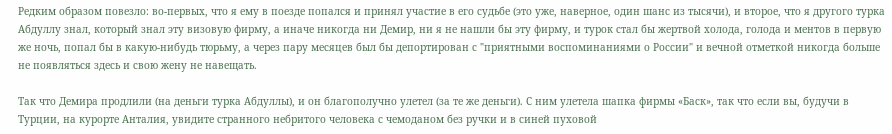Редким образом повезло: во-первых, что я ему в поезде попался и принял участие в его судьбе (это уже, наверное, один шанс из тысячи), и второе, что я другого турка Абдуллу знал, который знал эту визовую фирму, а иначе никогда ни Демир, ни я не нашли бы эту фирму, и турок стал бы жертвой холода, голода и ментов в первую же ночь, попал бы в какую-нибудь тюрьму, а через пару месяцев был бы депортирован с "приятными воспоминаниями о России" и вечной отметкой никогда больше не появляться здесь и свою жену не навещать.

Так что Демира продлили (на деньги турка Абдуллы), и он благополучно улетел (за те же деньги). С ним улетела шапка фирмы «Баск», так что если вы, будучи в Турции, на курорте Анталия, увидите странного небритого человека с чемоданом без ручки и в синей пуховой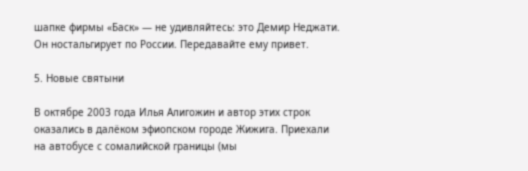шапке фирмы «Баск» — не удивляйтесь: это Демир Неджати. Он ностальгирует по России. Передавайте ему привет.

5. Новые святыни

В октябре 2003 года Илья Алигожин и автор этих строк оказались в далёком эфиопском городе Жижига. Приехали на автобусе с сомалийской границы (мы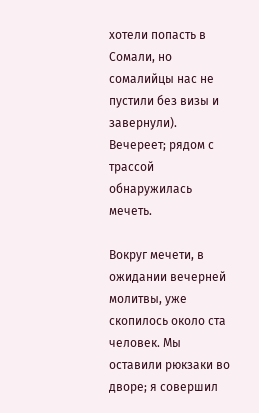хотели попасть в Сомали, но сомалийцы нас не пустили без визы и завернули). Вечереет; рядом с трассой обнаружилась мечеть.

Вокруг мечети, в ожидании вечерней молитвы, уже скопилось около ста человек. Мы оставили рюкзаки во дворе; я совершил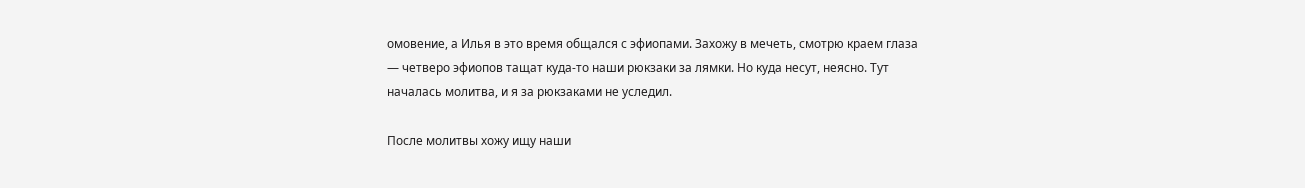омовение, а Илья в это время общался с эфиопами. Захожу в мечеть, смотрю краем глаза — четверо эфиопов тащат куда-то наши рюкзаки за лямки. Но куда несут, неясно. Тут началась молитва, и я за рюкзаками не уследил.

После молитвы хожу ищу наши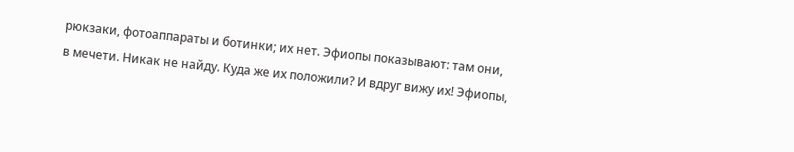рюкзаки, фотоаппараты и ботинки; их нет. Эфиопы показывают: там они, в мечети. Никак не найду. Куда же их положили? И вдруг вижу их! Эфиопы,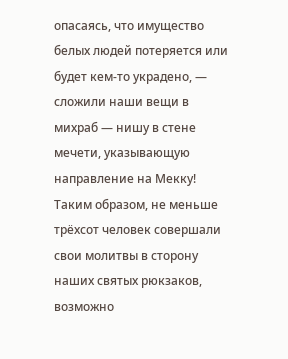опасаясь, что имущество белых людей потеряется или будет кем-то украдено, — сложили наши вещи в михраб — нишу в стене мечети, указывающую направление на Мекку! Таким образом, не меньше трёхсот человек совершали свои молитвы в сторону наших святых рюкзаков, возможно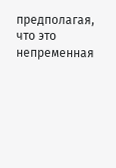предполагая, что это непременная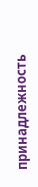принадлежность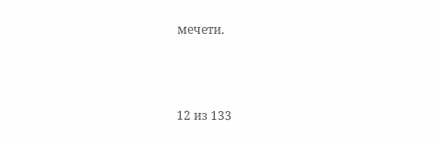мечети.



12 из 133